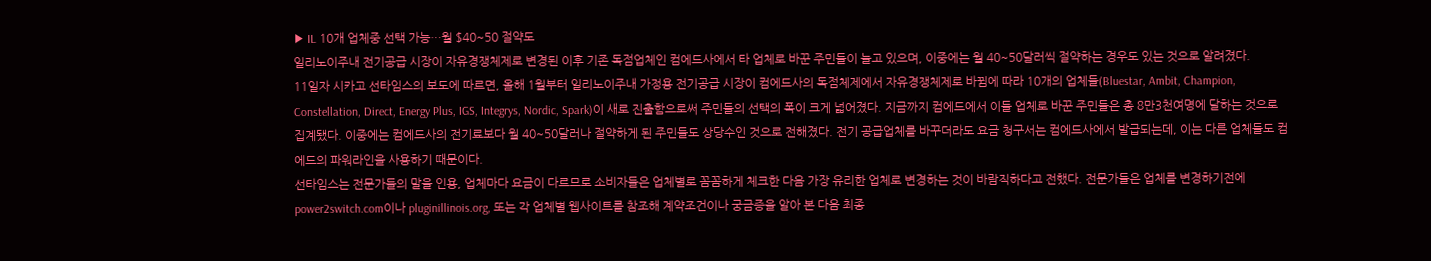▶ IL 10개 업체중 선택 가능…월 $40~50 절약도
일리노이주내 전기공급 시장이 자유경쟁체제로 변경된 이후 기존 독점업체인 컴에드사에서 타 업체로 바꾼 주민들이 늘고 있으며, 이중에는 월 40~50달러씩 절약하는 경우도 있는 것으로 알려졌다.
11일자 시카고 선타임스의 보도에 따르면, 올해 1월부터 일리노이주내 가정용 전기공급 시장이 컴에드사의 독점체제에서 자유경쟁체제로 바뀜에 따라 10개의 업체들(Bluestar, Ambit, Champion, Constellation, Direct, Energy Plus, IGS, Integrys, Nordic, Spark)이 새로 진출함으로써 주민들의 선택의 폭이 크게 넓어졌다. 지금까지 컴에드에서 이들 업체로 바꾼 주민들은 총 8만3천여명에 달하는 것으로 집계됐다. 이중에는 컴에드사의 전기료보다 월 40~50달러나 절약하게 된 주민들도 상당수인 것으로 전해졌다. 전기 공급업체를 바꾸더라도 요금 청구서는 컴에드사에서 발급되는데, 이는 다른 업체들도 컴에드의 파워라인을 사용하기 때문이다.
선타임스는 전문가들의 말을 인용, 업체마다 요금이 다르므로 소비자들은 업체별로 꼼꼼하게 체크한 다음 가장 유리한 업체로 변경하는 것이 바람직하다고 전했다. 전문가들은 업체를 변경하기전에 power2switch.com이나 pluginillinois.org, 또는 각 업체별 웹사이트를 참조해 계약조건이나 궁금증을 알아 본 다음 최종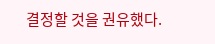결정할 것을 권유했다.